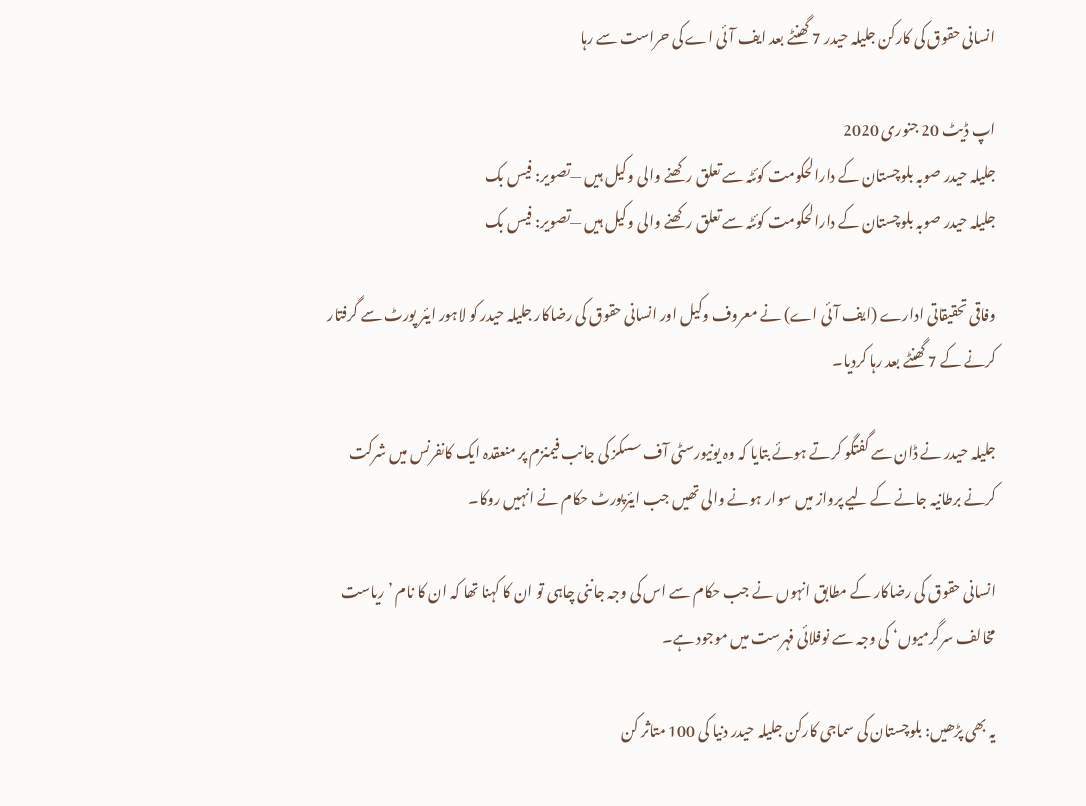انسانی حقوق کی کارکن جلیلہ حیدر 7 گھنٹے بعد ایف آئی اے کی حراست سے رہا

اپ ڈیٹ 20 جنوری 2020
جلیلہ حیدر صوبہ بلوچستان کے دارالحکومت کوئٹہ سے تعلق رکھنے والی وکیل ہیں —تصویر: فیس بک
جلیلہ حیدر صوبہ بلوچستان کے دارالحکومت کوئٹہ سے تعلق رکھنے والی وکیل ہیں —تصویر: فیس بک

وفاقی تحقیقاتی ادارے (ایف آئی اے) نے معروف وکیل اور انسانی حقوق کی رضاکار جلیلہ حیدر کو لاہور ایئر پورٹ سے گرفتار کرنے کے 7 گھنٹے بعد رہا کردیا۔

جلیلہ حیدر نے ڈان سے گفتگو کرتے ہوئے بتایا کہ وہ یونیورسٹی آف سسکز کی جانب فیمنزم پر منعقدہ ایک کانفرنس میں شرکت کرنے برطانیہ جانے کے لیے پرواز میں سوار ہونے والی تھیں جب ایئرپورٹ حکام نے انہیں روکا۔

انسانی حقوق کی رضاکار کے مطابق انہوں نے جب حکام سے اس کی وجہ جاننی چاہی تو ان کا کہنا تھا کہ ان کا نام ’ریاست مخالف سرگرمیوں‘ کی وجہ سے نوفلائی فہرست میں موجود ہے۔

یہ بھی پڑھیں: بلوچستان کی سماجی کارکن جلیلہ حیدر دنیا کی 100 متاثر کن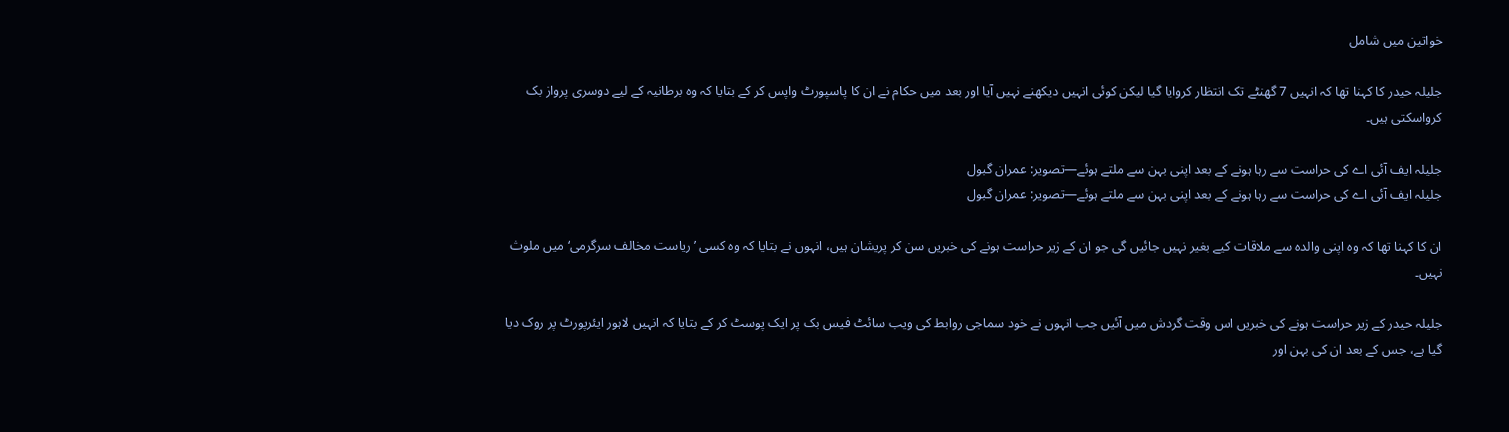خواتین میں شامل

جلیلہ حیدر کا کہنا تھا کہ انہیں 7 گھنٹے تک انتظار کروایا گیا لیکن کوئی انہیں دیکھنے نہیں آیا اور بعد میں حکام نے ان کا پاسپورٹ واپس کر کے بتایا کہ وہ برطانیہ کے لیے دوسری پرواز بک کرواسکتی ہیں۔

جلیلہ ایف آئی اے کی حراست سے رہا ہونے کے بعد اپنی بہن سے ملتے ہوئے—تصویر: عمران گبول
جلیلہ ایف آئی اے کی حراست سے رہا ہونے کے بعد اپنی بہن سے ملتے ہوئے—تصویر: عمران گبول

ان کا کہنا تھا کہ وہ اپنی والدہ سے ملاقات کیے بغیر نہیں جائیں گی جو ان کے زیر حراست ہونے کی خبریں سن کر پریشان ہیں، انہوں نے بتایا کہ وہ کسی ’ریاست مخالف سرگرمی‘ میں ملوث نہیں۔

جلیلہ حیدر کے زیر حراست ہونے کی خبریں اس وقت گردش میں آئیں جب انہوں نے خود سماجی روابط کی ویب سائٹ فیس بک پر ایک پوسٹ کر کے بتایا کہ انہیں لاہور ایئرپورٹ پر روک دیا گیا ہے، جس کے بعد ان کی بہن اور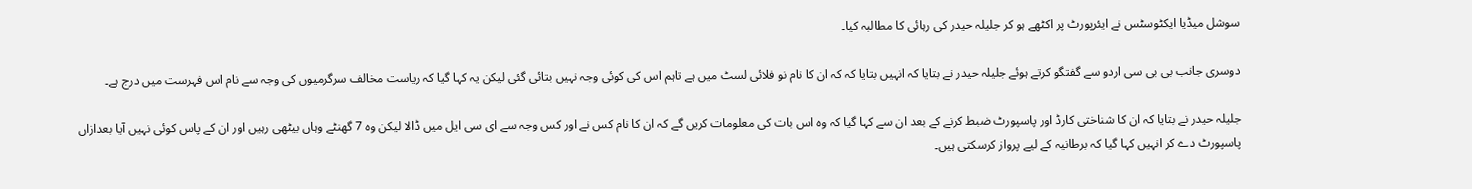سوشل میڈیا ایکٹوسٹس نے ایئرپورٹ پر اکٹھے ہو کر جلیلہ حیدر کی رہائی کا مطالبہ کیا۔

دوسری جانب بی بی سی اردو سے گفتگو کرتے ہوئے جلیلہ حیدر نے بتایا کہ انہیں بتایا کہ کہ ان کا نام نو فلائی لسٹ میں ہے تاہم اس کی کوئی وجہ نہیں بتائی گئی لیکن یہ کہا گیا کہ ریاست مخالف سرگرمیوں کی وجہ سے نام اس فہرست میں درج ہے۔

جلیلہ حیدر نے بتایا کہ ان کا شناختی کارڈ اور پاسپورٹ ضبط کرنے کے بعد ان سے کہا گیا کہ وہ اس بات کی معلومات کریں گے کہ ان کا نام کس نے اور کس وجہ سے ای سی ایل میں ڈالا لیکن وہ 7 گھنٹے وہاں بیٹھی رہیں اور ان کے پاس کوئی نہیں آیا بعدازاں پاسپورٹ دے کر انہیں کہا گیا کہ برطانیہ کے لیے پرواز کرسکتی ہیں۔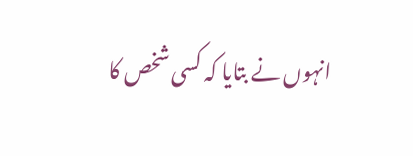انہوں نے بتایا کہ کسی شخص کا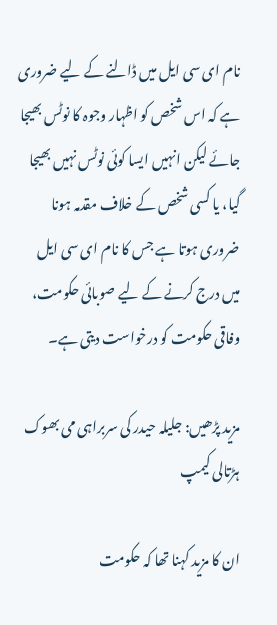نام ای سی ایل میں ڈالنے کے لیے ضروری ہے کہ اس شخص کو اظہار وجوہ کا نوٹس بھیجا جائے لیکن انہیں ایسا کوئی نوٹس نہیں بھیجا گیا، یا کسی شخص کے خلاف مقدمہ ہونا ضروری ہوتا ہے جس کا نام ای سی ایل میں درج کرنے کے لیے صوبائی حکومت، وفاقی حکومت کو درخواست دیتی ہے۔

مزید پڑھیں: جلیلہ حیدر کی سربراہی می بھوک ہڑتالی کیمپ

ان کا مزید کہنا تھا کہ حکومت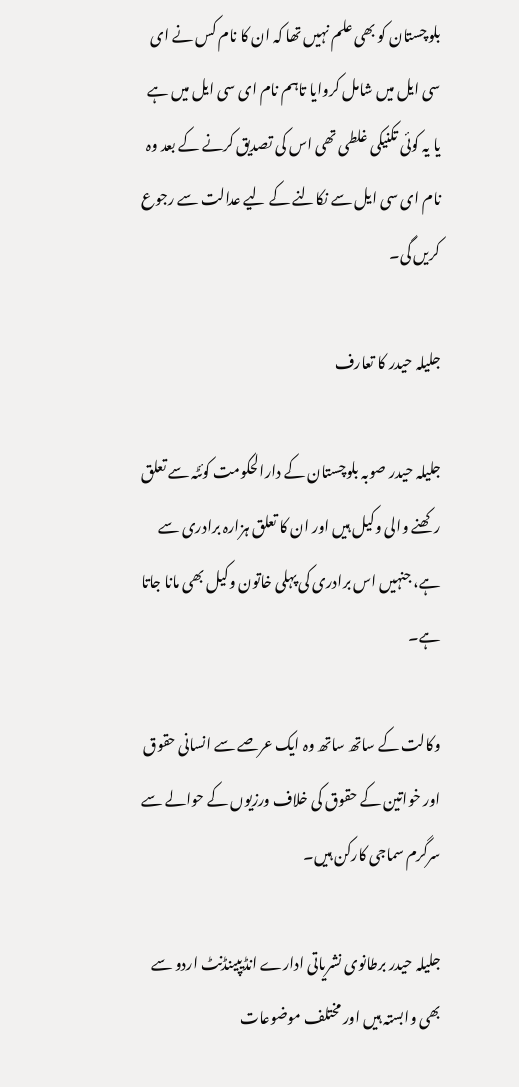بلوچستان کو بھی علم نہیں تھا کہ ان کا نام کس نے ای سی ایل میں شامل کروایا تاہم نام ای سی ایل میں ہے یا یہ کوئی تکنیکی غلطی تھی اس کی تصدیق کرنے کے بعد وہ نام ای سی ایل سے نکالنے کے لیے عدالت سے رجوع کریں گی۔

جلیلہ حیدر کا تعارف

جلیلہ حیدر صوبہ بلوچستان کے دارالحکومت کوئٹہ سے تعلق رکھنے والی وکیل ہیں اور ان کا تعلق ہزارہ برادری سے ہے، جنہیں اس برادری کی پہلی خاتون وکیل بھی مانا جاتا ہے۔

وکالت کے ساتھ ساتھ وہ ایک عرصے سے انسانی حقوق اور خواتین کے حقوق کی خلاف ورزیوں کے حوالے سے سرگرم سماجی کارکن ہیں۔

جلیلہ حیدر برطانوی نشریاتی ادارے انڈیپینڈنٹ اردو سے بھی وابستہ ہیں اور مختلف موضوعات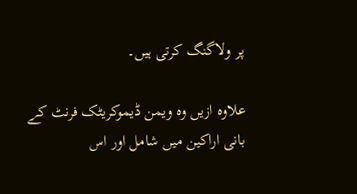پر ولاگنگ کرتی ہیں۔

علاوہ ازیں وہ ویمن ڈیموکریٹک فرنٹ کے بانی اراکین میں شامل اور اس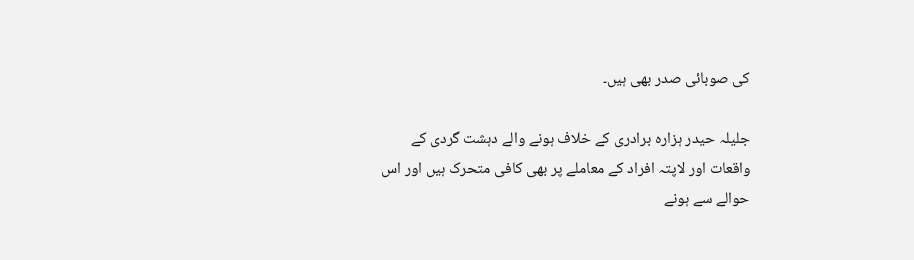کی صوبائی صدر بھی ہیں۔

جلیلہ حیدر ہزارہ برادری کے خلاف ہونے والے دہشت گردی کے واقعات اور لاپتہ افراد کے معاملے پر بھی کافی متحرک ہیں اور اس حوالے سے ہونے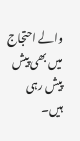والے احتجاج میں بھی پیش پیش رہی ہیں۔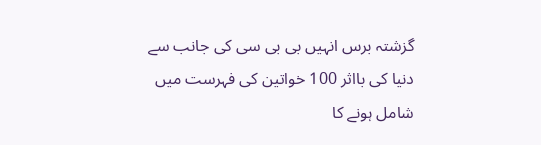گزشتہ برس انہیں بی بی سی کی جانب سے دنیا کی بااثر 100 خواتین کی فہرست میں شامل ہونے کا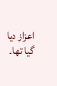اعزاز دیا گیا تھا۔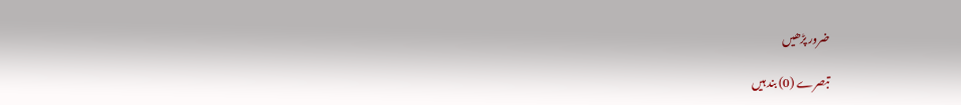ضرور پڑھیں

تبصرے (0) بند ہیں